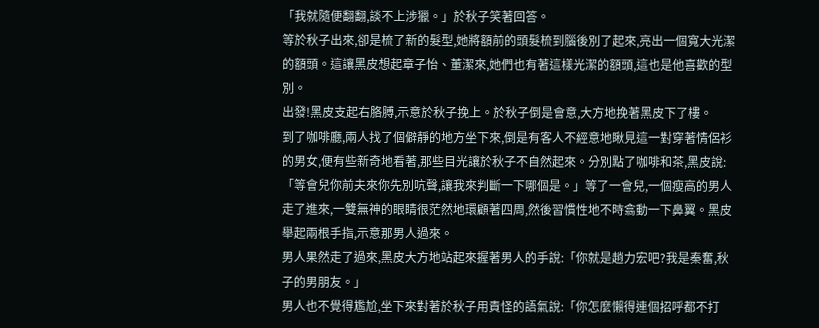「我就隨便翻翻,談不上涉獵。」於秋子笑著回答。
等於秋子出來,卻是梳了新的髮型,她將額前的頭髮梳到腦後別了起來,亮出一個寬大光潔的額頭。這讓黑皮想起章子怡、董潔來,她們也有著這樣光潔的額頭,這也是他喜歡的型別。
出發!黑皮支起右胳膊,示意於秋子挽上。於秋子倒是會意,大方地挽著黑皮下了樓。
到了咖啡廳,兩人找了個僻靜的地方坐下來,倒是有客人不經意地瞅見這一對穿著情侶衫的男女,便有些新奇地看著,那些目光讓於秋子不自然起來。分別點了咖啡和茶,黑皮說:「等會兒你前夫來你先別吭聲,讓我來判斷一下哪個是。」等了一會兒,一個瘦高的男人走了進來,一雙無神的眼睛很茫然地環顧著四周,然後習慣性地不時翕動一下鼻翼。黑皮舉起兩根手指,示意那男人過來。
男人果然走了過來,黑皮大方地站起來握著男人的手說:「你就是趙力宏吧?我是秦奮,秋子的男朋友。」
男人也不覺得尷尬,坐下來對著於秋子用責怪的語氣說:「你怎麼懶得連個招呼都不打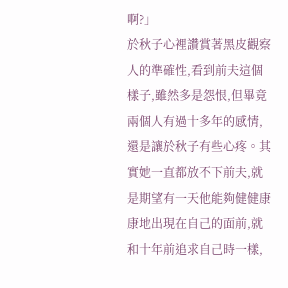啊?」
於秋子心裡讚賞著黑皮觀察人的準確性,看到前夫這個樣子,雖然多是怨恨,但畢竟兩個人有過十多年的感情,還是讓於秋子有些心疼。其實她一直都放不下前夫,就是期望有一天他能夠健健康康地出現在自己的面前,就和十年前追求自己時一樣,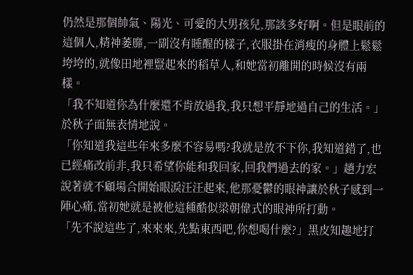仍然是那個帥氣、陽光、可愛的大男孩兒,那該多好啊。但是眼前的這個人,精神萎靡,一副沒有睡醒的樣子,衣服掛在消瘦的身體上鬆鬆垮垮的,就像田地裡豎起來的稻草人,和她當初離開的時候沒有兩樣。
「我不知道你為什麼還不肯放過我,我只想平靜地過自己的生活。」於秋子面無表情地說。
「你知道我這些年來多麼不容易嗎?我就是放不下你,我知道錯了,也已經痛改前非,我只希望你能和我回家,回我們過去的家。」趙力宏說著就不顧場合開始眼淚汪汪起來,他那憂鬱的眼神讓於秋子感到一陣心痛,當初她就是被他這種酷似梁朝偉式的眼神所打動。
「先不說這些了,來來來,先點東西吧,你想喝什麼?」黑皮知趣地打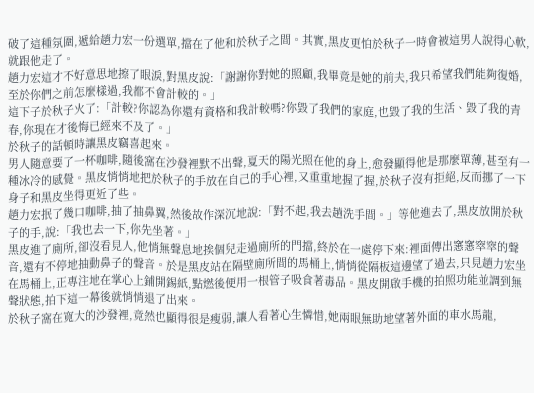破了這種氛圍,遞給趙力宏一份選單,擋在了他和於秋子之間。其實,黑皮更怕於秋子一時會被這男人說得心軟,就跟他走了。
趙力宏這才不好意思地擦了眼淚,對黑皮說:「謝謝你對她的照顧,我畢竟是她的前夫,我只希望我們能夠復婚,至於你們之前怎麼樣過,我都不會計較的。」
這下子於秋子火了:「計較?你認為你還有資格和我計較嗎?你毀了我們的家庭,也毀了我的生活、毀了我的青春,你現在才後悔已經來不及了。」
於秋子的話頓時讓黑皮竊喜起來。
男人隨意要了一杯咖啡,隨後窩在沙發裡默不出聲,夏天的陽光照在他的身上,愈發顯得他是那麼單薄,甚至有一種冰冷的感覺。黑皮悄悄地把於秋子的手放在自己的手心裡,又重重地握了握,於秋子沒有拒絕,反而挪了一下身子和黑皮坐得更近了些。
趙力宏抿了幾口咖啡,抽了抽鼻翼,然後故作深沉地說:「對不起,我去趟洗手間。」等他進去了,黑皮放開於秋子的手,說:「我也去一下,你先坐著。」
黑皮進了廁所,卻沒看見人,他悄無聲息地挨個兒走過廁所的門擋,終於在一處停下來:裡面傳出窸窸窣窣的聲音,還有不停地抽動鼻子的聲音。於是黑皮站在隔壁廁所間的馬桶上,悄悄從隔板這邊望了過去,只見趙力宏坐在馬桶上,正專注地在掌心上鋪開錫紙,點燃後便用一根管子吸食著毒品。黑皮開啟手機的拍照功能並調到無聲狀態,拍下這一幕後就悄悄退了出來。
於秋子窩在寬大的沙發裡,竟然也顯得很是瘦弱,讓人看著心生憐惜,她兩眼無助地望著外面的車水馬龍,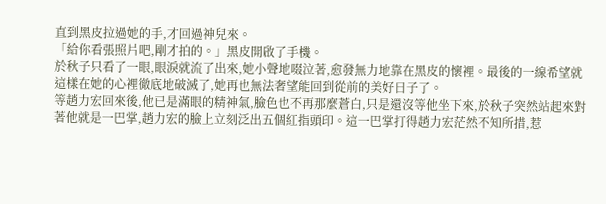直到黑皮拉過她的手,才回過神兒來。
「給你看張照片吧,剛才拍的。」黑皮開啟了手機。
於秋子只看了一眼,眼淚就流了出來,她小聲地啜泣著,愈發無力地靠在黑皮的懷裡。最後的一線希望就這樣在她的心裡徹底地破滅了,她再也無法奢望能回到從前的美好日子了。
等趙力宏回來後,他已是滿眼的精神氣,臉色也不再那麼蒼白,只是還沒等他坐下來,於秋子突然站起來對著他就是一巴掌,趙力宏的臉上立刻泛出五個紅指頭印。這一巴掌打得趙力宏茫然不知所措,惹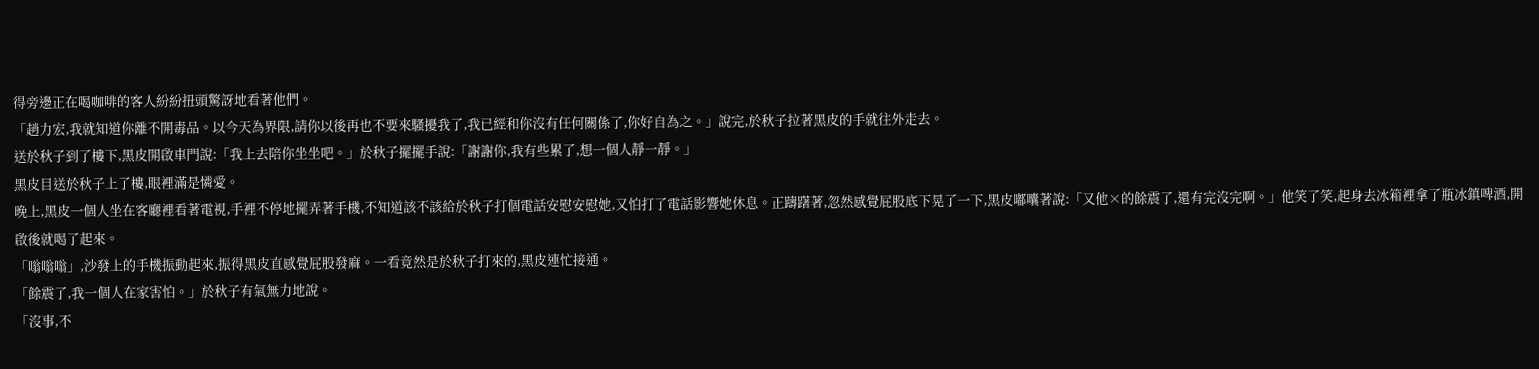得旁邊正在喝咖啡的客人紛紛扭頭驚訝地看著他們。
「趙力宏,我就知道你離不開毒品。以今天為界限,請你以後再也不要來騷擾我了,我已經和你沒有任何關係了,你好自為之。」說完,於秋子拉著黑皮的手就往外走去。
送於秋子到了樓下,黑皮開啟車門說:「我上去陪你坐坐吧。」於秋子擺擺手說:「謝謝你,我有些累了,想一個人靜一靜。」
黑皮目送於秋子上了樓,眼裡滿是憐愛。
晚上,黑皮一個人坐在客廳裡看著電視,手裡不停地擺弄著手機,不知道該不該給於秋子打個電話安慰安慰她,又怕打了電話影響她休息。正躊躇著,忽然感覺屁股底下晃了一下,黑皮嘟囔著說:「又他×的餘震了,還有完沒完啊。」他笑了笑,起身去冰箱裡拿了瓶冰鎮啤酒,開啟後就喝了起來。
「嗡嗡嗡」,沙發上的手機振動起來,振得黑皮直感覺屁股發麻。一看竟然是於秋子打來的,黑皮連忙接通。
「餘震了,我一個人在家害怕。」於秋子有氣無力地說。
「沒事,不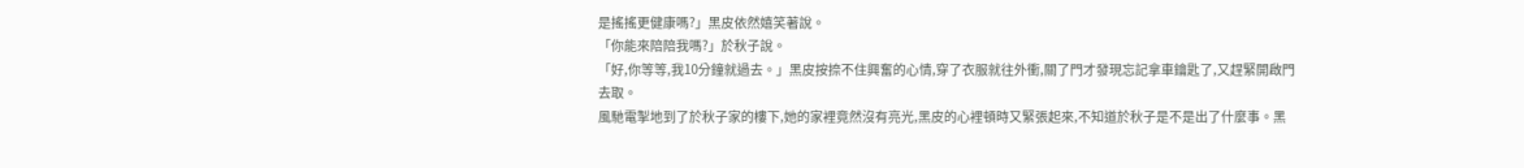是搖搖更健康嗎?」黑皮依然嬉笑著說。
「你能來陪陪我嗎?」於秋子說。
「好,你等等,我10分鐘就過去。」黑皮按捺不住興奮的心情,穿了衣服就往外衝,關了門才發現忘記拿車鑰匙了,又趕緊開啟門去取。
風馳電掣地到了於秋子家的樓下,她的家裡竟然沒有亮光,黑皮的心裡頓時又緊張起來,不知道於秋子是不是出了什麼事。黑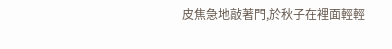皮焦急地敲著門,於秋子在裡面輕輕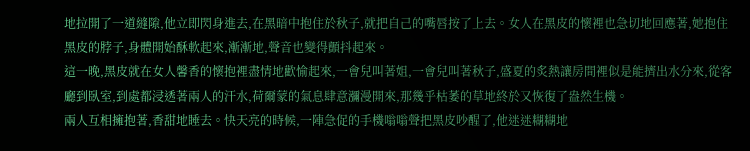地拉開了一道縫隙,他立即閃身進去,在黑暗中抱住於秋子,就把自己的嘴唇按了上去。女人在黑皮的懷裡也急切地回應著,她抱住黑皮的脖子,身體開始酥軟起來,漸漸地,聲音也變得顫抖起來。
這一晚,黑皮就在女人馨香的懷抱裡盡情地歡愉起來,一會兒叫著姐,一會兒叫著秋子,盛夏的炙熱讓房間裡似是能擠出水分來,從客廳到臥室,到處都浸透著兩人的汗水,荷爾蒙的氣息肆意瀰漫開來,那幾乎枯萎的草地終於又恢復了盎然生機。
兩人互相擁抱著,香甜地睡去。快天亮的時候,一陣急促的手機嗡嗡聲把黑皮吵醒了,他迷迷糊糊地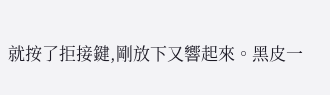就按了拒接鍵,剛放下又響起來。黑皮一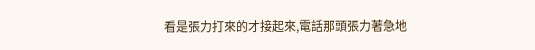看是張力打來的才接起來,電話那頭張力著急地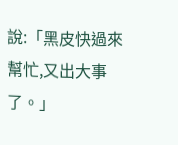說:「黑皮快過來幫忙,又出大事了。」